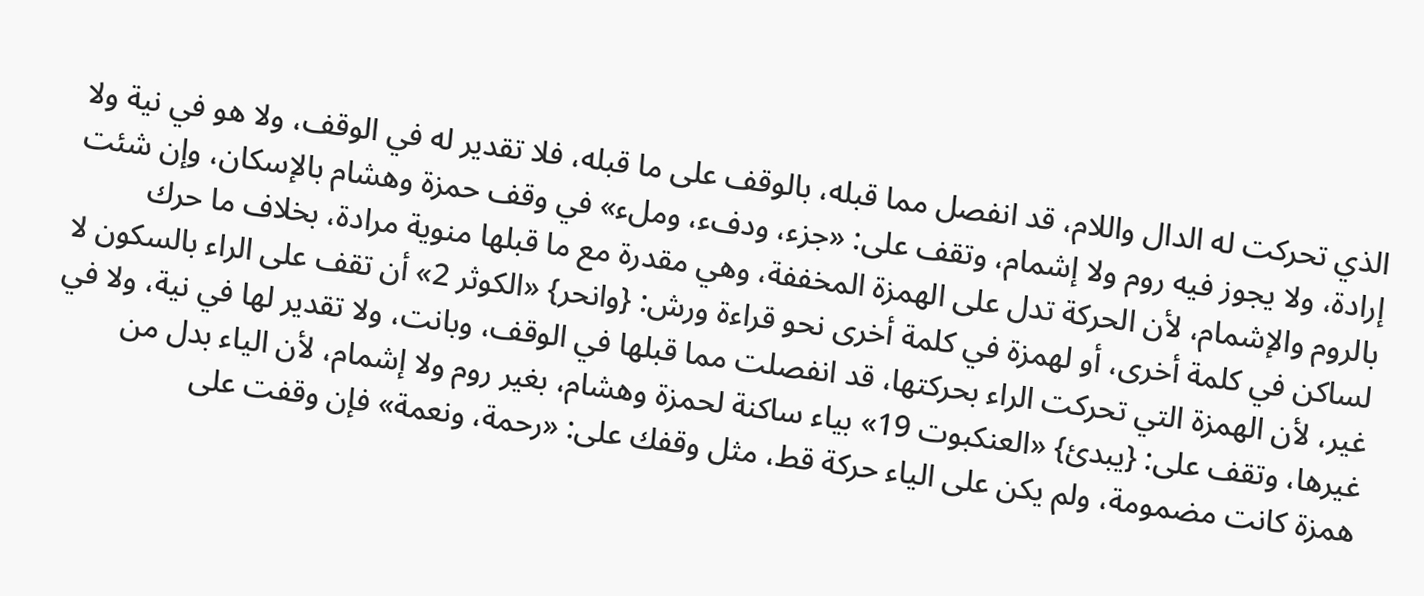الذي تحركت له الدال واللام، قد انفصل مما قبله، بالوقف على ما قبله، فلا تقدير له في الوقف، ولا هو في نية ولا إرادة، ولا يجوز فيه روم ولا إشمام، وتقف على: «جزء، ودفء، وملء» في وقف حمزة وهشام بالإسكان، وإن شئت بالروم والإشمام، لأن الحركة تدل على الهمزة المخففة، وهي مقدرة مع ما قبلها منوية مرادة، بخلاف ما حرك لساكن في كلمة أخرى، أو لهمزة في كلمة أخرى نحو قراءة ورش: {وانحر} «الكوثر 2» أن تقف على الراء بالسكون لا غير، لأن الهمزة التي تحركت الراء بحركتها، قد انفصلت مما قبلها في الوقف، وبانت، ولا تقدير لها في نية، ولا في غيرها، وتقف على: {يبدئ} «العنكبوت 19» بياء ساكنة لحمزة وهشام، بغير روم ولا إشمام، لأن الياء بدل من همزة كانت مضمومة، ولم يكن على الياء حركة قط، مثل وقفك على: «رحمة، ونعمة» فإن وقفت على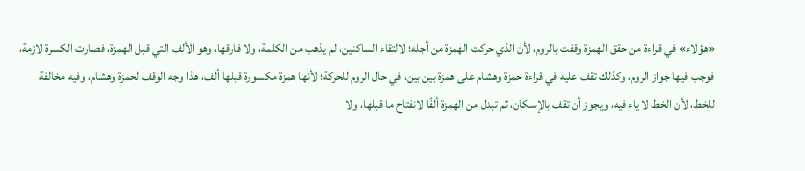«هؤلاء» في قراءة من حقق الهمزة وقفت بالروم، لأن الذي حركت الهمزة من أجله؛ لالتقاء الساكنين، لم يذهب من الكلمة، ولا فارقها، وهو الألف التي قبل الهمزة، فصارت الكسرة لازمة، فوجب فيها جواز الروم، وكذلك تقف عليه في قراءة حمزة وهشام على همزة بين بين، في حال الروم للحركة؛ لأنها همزة مكسورة قبلها ألف، هذا وجه الوقف لحمزة وهشام، وفيه مخالفة للخط، لأن الخط لا ياء فيه، ويجوز أن تقف بالإسكان، ثم تبدل من الهمزة ألفًا لانفتاح ما قبلها، ولا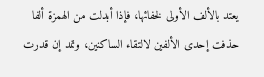يعتد بالألف الأولى لخفائها، فإذا أبدلت من الهمزة ألفا حذفت إحدى الألفين لالتقاء الساكنين، وتمد إن قدرت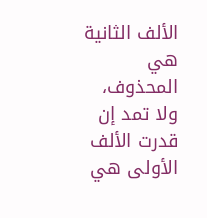الألف الثانية هي المحذوف، ولا تمد إن قدرت الألف الأولى هي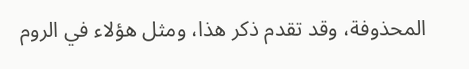المحذوفة، وقد تقدم ذكر هذا، ومثل هؤلاء في الروم